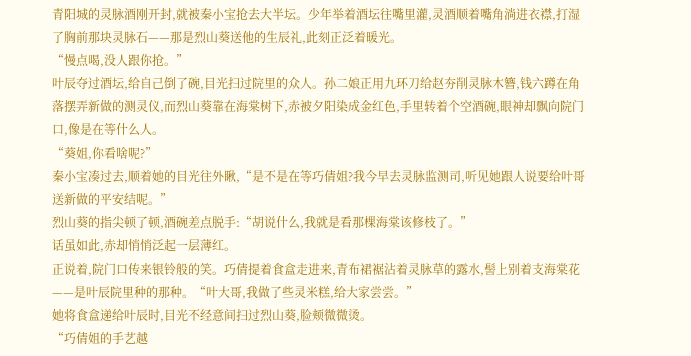青阳城的灵脉酒刚开封,就被秦小宝抢去大半坛。少年举着酒坛往嘴里灌,灵酒顺着嘴角淌进衣襟,打湿了胸前那块灵脉石——那是烈山葵送他的生辰礼,此刻正泛着暖光。
“慢点喝,没人跟你抢。”
叶辰夺过酒坛,给自己倒了碗,目光扫过院里的众人。孙二娘正用九环刀给赵夯削灵脉木簪,钱六蹲在角落摆弄新做的测灵仪,而烈山葵靠在海棠树下,赤被夕阳染成金红色,手里转着个空酒碗,眼神却飘向院门口,像是在等什么人。
“葵姐,你看啥呢?”
秦小宝凑过去,顺着她的目光往外瞅,“是不是在等巧倩姐?我今早去灵脉监测司,听见她跟人说要给叶哥送新做的平安结呢。”
烈山葵的指尖顿了顿,酒碗差点脱手:“胡说什么,我就是看那棵海棠该修枝了。”
话虽如此,赤却悄悄泛起一层薄红。
正说着,院门口传来银铃般的笑。巧倩提着食盒走进来,青布裙裾沾着灵脉草的露水,髻上别着支海棠花——是叶辰院里种的那种。“叶大哥,我做了些灵米糕,给大家尝尝。”
她将食盒递给叶辰时,目光不经意间扫过烈山葵,脸颊微微烫。
“巧倩姐的手艺越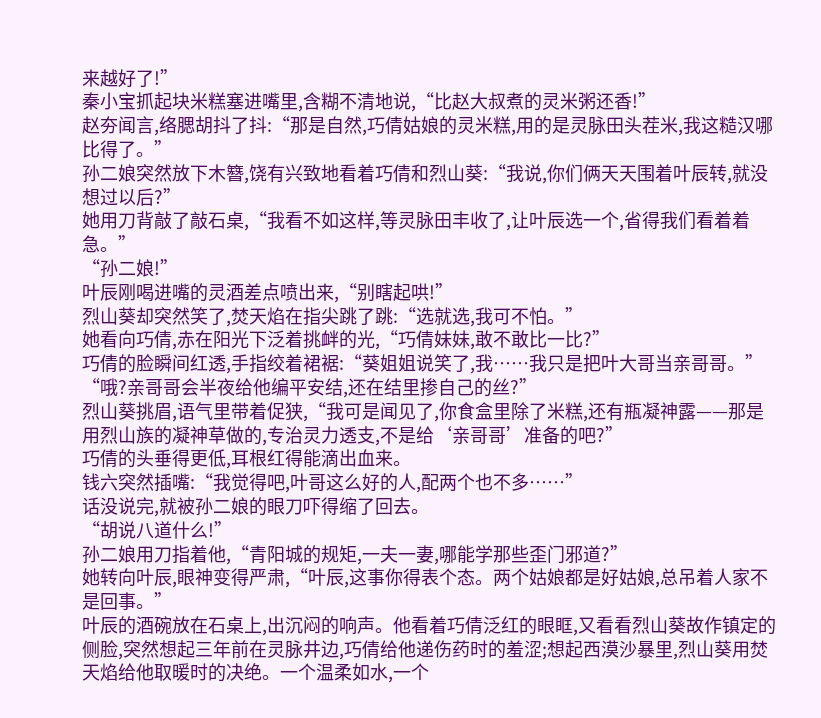来越好了!”
秦小宝抓起块米糕塞进嘴里,含糊不清地说,“比赵大叔煮的灵米粥还香!”
赵夯闻言,络腮胡抖了抖:“那是自然,巧倩姑娘的灵米糕,用的是灵脉田头茬米,我这糙汉哪比得了。”
孙二娘突然放下木簪,饶有兴致地看着巧倩和烈山葵:“我说,你们俩天天围着叶辰转,就没想过以后?”
她用刀背敲了敲石桌,“我看不如这样,等灵脉田丰收了,让叶辰选一个,省得我们看着着急。”
“孙二娘!”
叶辰刚喝进嘴的灵酒差点喷出来,“别瞎起哄!”
烈山葵却突然笑了,焚天焰在指尖跳了跳:“选就选,我可不怕。”
她看向巧倩,赤在阳光下泛着挑衅的光,“巧倩妹妹,敢不敢比一比?”
巧倩的脸瞬间红透,手指绞着裙裾:“葵姐姐说笑了,我……我只是把叶大哥当亲哥哥。”
“哦?亲哥哥会半夜给他编平安结,还在结里掺自己的丝?”
烈山葵挑眉,语气里带着促狭,“我可是闻见了,你食盒里除了米糕,还有瓶凝神露——那是用烈山族的凝神草做的,专治灵力透支,不是给‘亲哥哥’准备的吧?”
巧倩的头垂得更低,耳根红得能滴出血来。
钱六突然插嘴:“我觉得吧,叶哥这么好的人,配两个也不多……”
话没说完,就被孙二娘的眼刀吓得缩了回去。
“胡说八道什么!”
孙二娘用刀指着他,“青阳城的规矩,一夫一妻,哪能学那些歪门邪道?”
她转向叶辰,眼神变得严肃,“叶辰,这事你得表个态。两个姑娘都是好姑娘,总吊着人家不是回事。”
叶辰的酒碗放在石桌上,出沉闷的响声。他看着巧倩泛红的眼眶,又看看烈山葵故作镇定的侧脸,突然想起三年前在灵脉井边,巧倩给他递伤药时的羞涩;想起西漠沙暴里,烈山葵用焚天焰给他取暖时的决绝。一个温柔如水,一个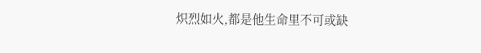炽烈如火,都是他生命里不可或缺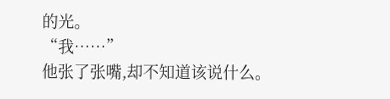的光。
“我……”
他张了张嘴,却不知道该说什么。